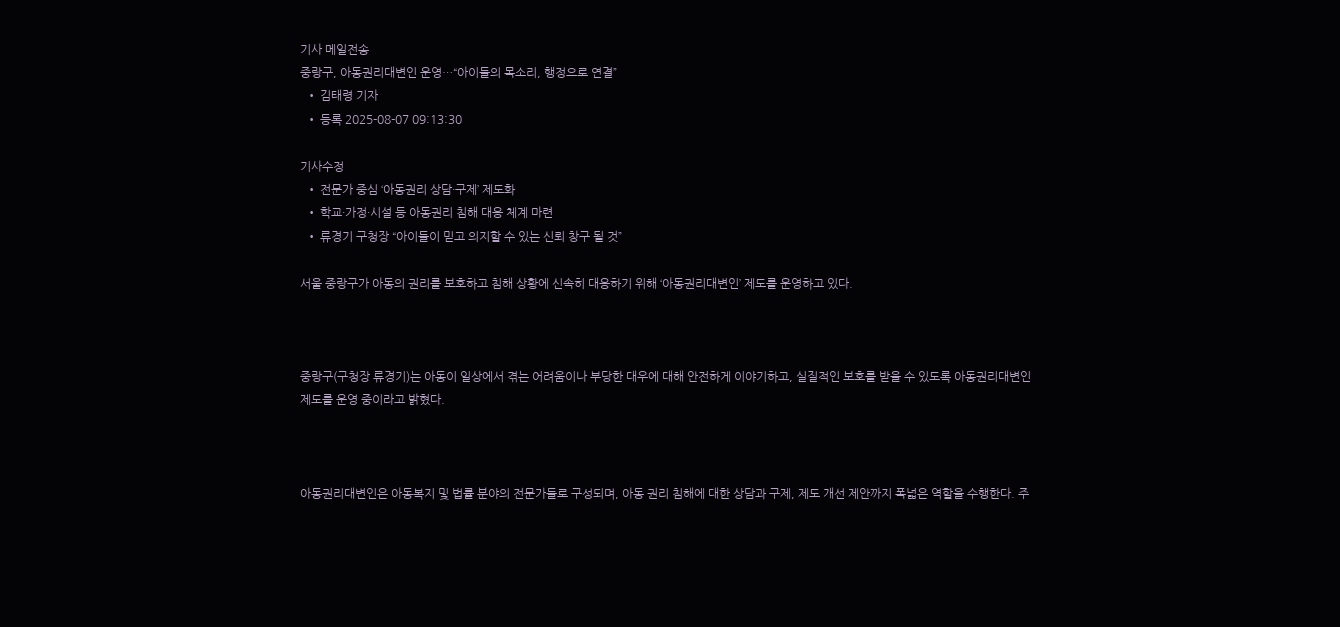기사 메일전송
중랑구, 아동권리대변인 운영…“아이들의 목소리, 행정으로 연결”
  • 김태령 기자
  • 등록 2025-08-07 09:13:30

기사수정
  • 전문가 중심 ‘아동권리 상담·구제’ 제도화
  • 학교·가정·시설 등 아동권리 침해 대응 체계 마련
  • 류경기 구청장 “아이들이 믿고 의지할 수 있는 신뢰 창구 될 것”

서울 중랑구가 아동의 권리를 보호하고 침해 상황에 신속히 대응하기 위해 ‘아동권리대변인’ 제도를 운영하고 있다.



중랑구(구청장 류경기)는 아동이 일상에서 겪는 어려움이나 부당한 대우에 대해 안전하게 이야기하고, 실질적인 보호를 받을 수 있도록 아동권리대변인 제도를 운영 중이라고 밝혔다.



아동권리대변인은 아동복지 및 법률 분야의 전문가들로 구성되며, 아동 권리 침해에 대한 상담과 구제, 제도 개선 제안까지 폭넓은 역할을 수행한다. 주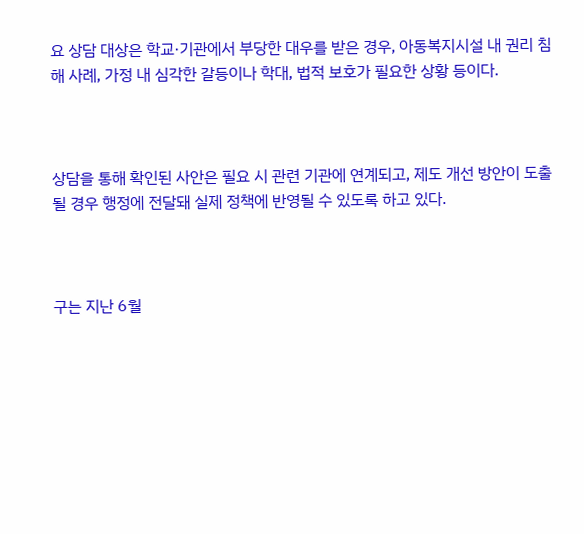요 상담 대상은 학교·기관에서 부당한 대우를 받은 경우, 아동복지시설 내 권리 침해 사례, 가정 내 심각한 갈등이나 학대, 법적 보호가 필요한 상황 등이다.



상담을 통해 확인된 사안은 필요 시 관련 기관에 연계되고, 제도 개선 방안이 도출될 경우 행정에 전달돼 실제 정책에 반영될 수 있도록 하고 있다.



구는 지난 6월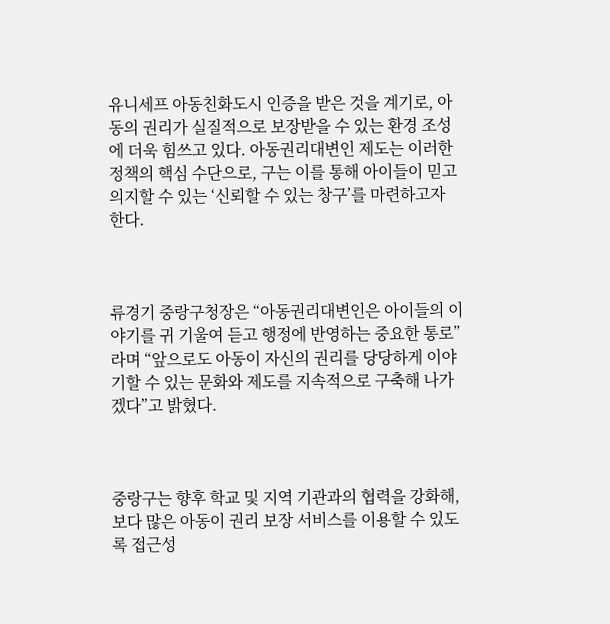유니세프 아동친화도시 인증을 받은 것을 계기로, 아동의 권리가 실질적으로 보장받을 수 있는 환경 조성에 더욱 힘쓰고 있다. 아동권리대변인 제도는 이러한 정책의 핵심 수단으로, 구는 이를 통해 아이들이 믿고 의지할 수 있는 ‘신뢰할 수 있는 창구’를 마련하고자 한다.



류경기 중랑구청장은 “아동권리대변인은 아이들의 이야기를 귀 기울여 듣고 행정에 반영하는 중요한 통로”라며 “앞으로도 아동이 자신의 권리를 당당하게 이야기할 수 있는 문화와 제도를 지속적으로 구축해 나가겠다”고 밝혔다.



중랑구는 향후 학교 및 지역 기관과의 협력을 강화해, 보다 많은 아동이 권리 보장 서비스를 이용할 수 있도록 접근성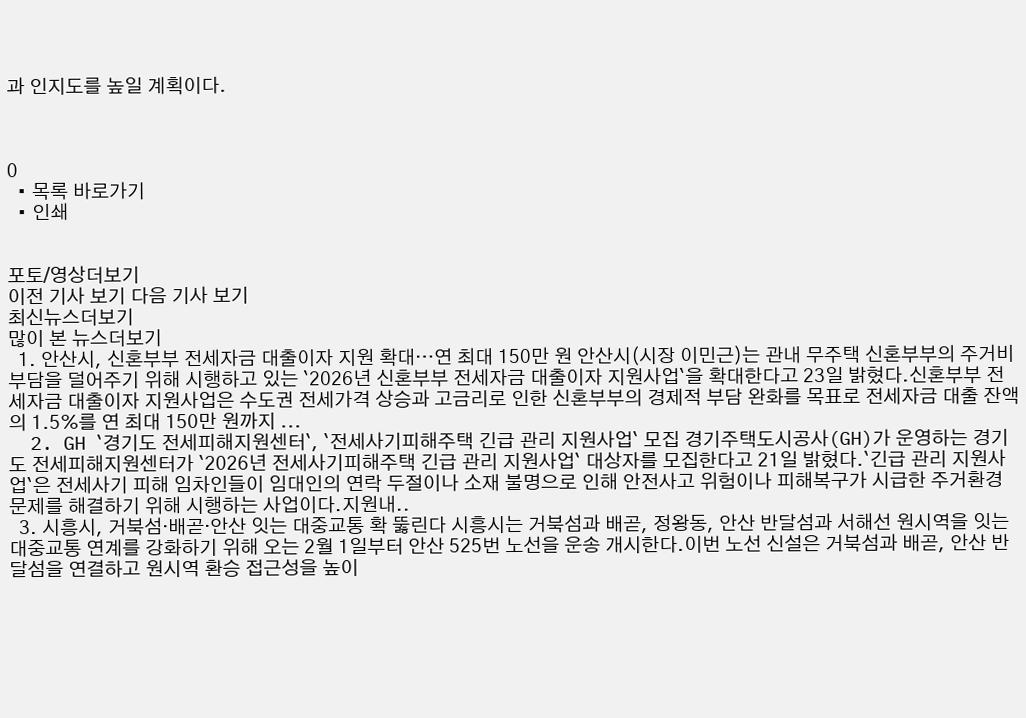과 인지도를 높일 계획이다.



0
  • 목록 바로가기
  • 인쇄


포토/영상더보기
이전 기사 보기 다음 기사 보기
최신뉴스더보기
많이 본 뉴스더보기
  1. 안산시, 신혼부부 전세자금 대출이자 지원 확대…연 최대 150만 원 안산시(시장 이민근)는 관내 무주택 신혼부부의 주거비 부담을 덜어주기 위해 시행하고 있는 `2026년 신혼부부 전세자금 대출이자 지원사업`을 확대한다고 23일 밝혔다.신혼부부 전세자금 대출이자 지원사업은 수도권 전세가격 상승과 고금리로 인한 신혼부부의 경제적 부담 완화를 목표로 전세자금 대출 잔액의 1.5%를 연 최대 150만 원까지 ...
  2. GH `경기도 전세피해지원센터`, `전세사기피해주택 긴급 관리 지원사업` 모집 경기주택도시공사(GH)가 운영하는 경기도 전세피해지원센터가 `2026년 전세사기피해주택 긴급 관리 지원사업` 대상자를 모집한다고 21일 밝혔다.`긴급 관리 지원사업`은 전세사기 피해 임차인들이 임대인의 연락 두절이나 소재 불명으로 인해 안전사고 위험이나 피해복구가 시급한 주거환경 문제를 해결하기 위해 시행하는 사업이다.지원내..
  3. 시흥시, 거북섬·배곧·안산 잇는 대중교통 확 뚫린다 시흥시는 거북섬과 배곧, 정왕동, 안산 반달섬과 서해선 원시역을 잇는 대중교통 연계를 강화하기 위해 오는 2월 1일부터 안산 525번 노선을 운송 개시한다.이번 노선 신설은 거북섬과 배곧, 안산 반달섬을 연결하고 원시역 환승 접근성을 높이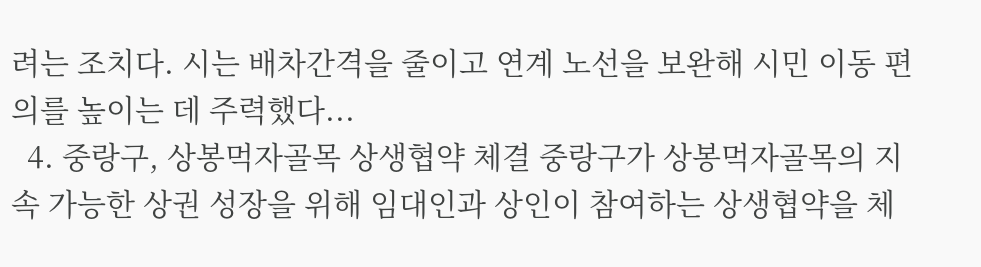려는 조치다. 시는 배차간격을 줄이고 연계 노선을 보완해 시민 이동 편의를 높이는 데 주력했다...
  4. 중랑구, 상봉먹자골목 상생협약 체결 중랑구가 상봉먹자골목의 지속 가능한 상권 성장을 위해 임대인과 상인이 참여하는 상생협약을 체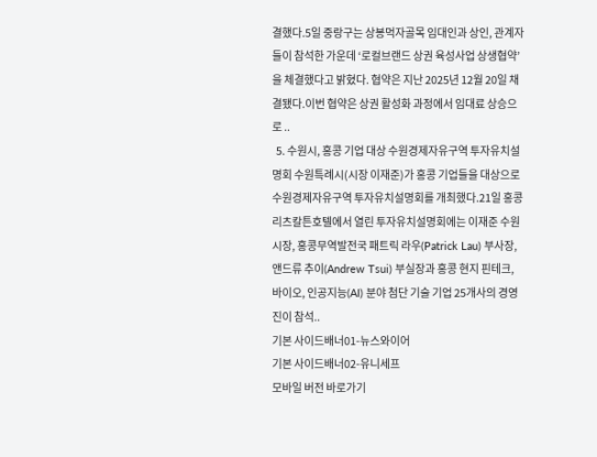결했다.5일 중랑구는 상봉먹자골목 임대인과 상인, 관계자들이 참석한 가운데 ‘로컬브랜드 상권 육성사업 상생협약’을 체결했다고 밝혔다. 협약은 지난 2025년 12월 20일 채결됐다.이번 협약은 상권 활성화 과정에서 임대료 상승으로 ..
  5. 수원시, 홍콩 기업 대상 수원경제자유구역 투자유치설명회 수원특례시(시장 이재준)가 홍콩 기업들을 대상으로 수원경제자유구역 투자유치설명회를 개최했다.21일 홍콩 리츠칼튼호텔에서 열린 투자유치설명회에는 이재준 수원시장, 홍콩무역발전국 패트릭 라우(Patrick Lau) 부사장, 앤드류 추이(Andrew Tsui) 부실장과 홍콩 현지 핀테크, 바이오, 인공지능(AI) 분야 첨단 기술 기업 25개사의 경영진이 참석..
기본 사이드배너01-뉴스와이어
기본 사이드배너02-유니세프
모바일 버전 바로가기